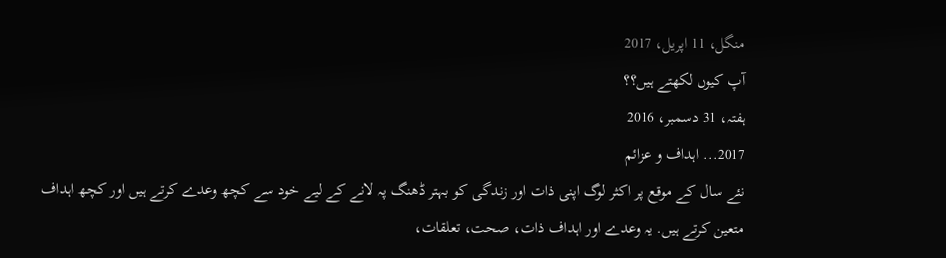منگل، 11 اپریل، 2017
آپ کیوں لکھتے ہیں؟؟
ہفتہ، 31 دسمبر، 2016
2017... اہداف و عزائم
نئے سال کے موقع پر اکثر لوگ اپنی ذات اور زندگی کو بہتر ڈھنگ پہ لانے کے لیے خود سے کچھ وعدے کرتے ہیں اور کچھ اہداف متعین کرتے ہیں. یہ وعدے اور اہداف ذات، صحت، تعلقات،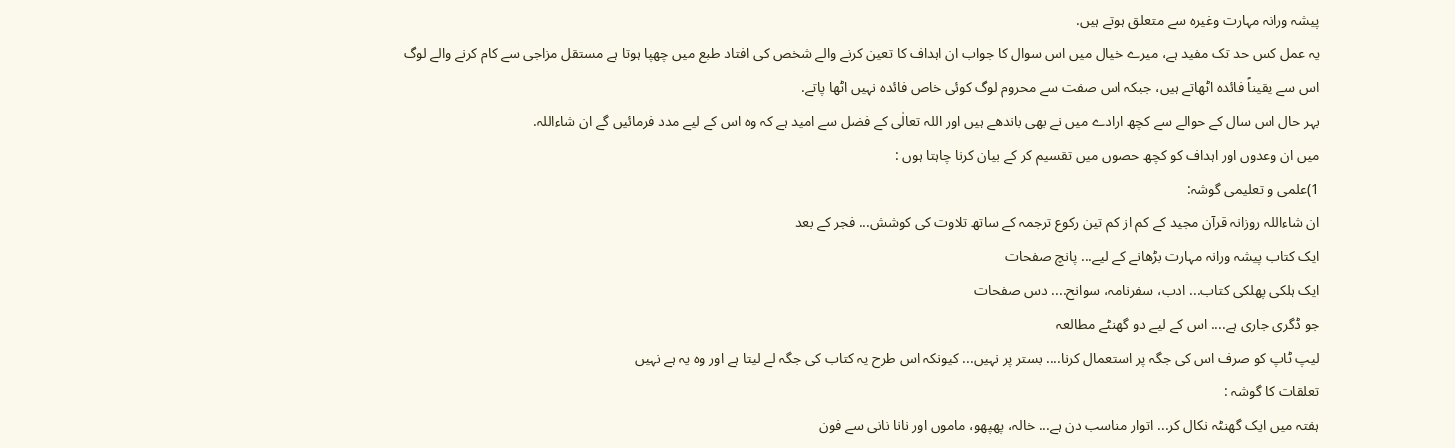پیشہ ورانہ مہارت وغیرہ سے متعلق ہوتے ہیں.
یہ عمل کس حد تک مفید ہے، میرے خیال میں اس سوال کا جواب ان اہداف کا تعین کرنے والے شخص کی افتاد طبع میں چھپا ہوتا ہے مستقل مزاجی سے کام کرنے والے لوگ اس سے یقیناً فائدہ اٹھاتے ہیں، جبکہ اس صفت سے محروم لوگ کوئی خاص فائدہ نہیں اٹھا پاتے.
بہر حال اس سال کے حوالے سے کچھ ارادے میں نے بھی باندھے ہیں اور اللہ تعالٰی کے فضل سے امید ہے کہ وہ اس کے لیے مدد فرمائیں گے ان شاءاللہ.
میں ان وعدوں اور اہداف کو کچھ حصوں میں تقسیم کر کے بیان کرنا چاہتا ہوں :
1)علمی و تعلیمی گوشہ:
ان شاءاللہ روزانہ قرآن مجید کے کم از کم تین رکوع ترجمہ کے ساتھ تلاوت کی کوشش... فجر کے بعد
ایک کتاب پیشہ ورانہ مہارت بڑھانے کے لیے... پانچ صفحات
ایک ہلکی پھلکی کتاب... ادب، سفرنامہ، سوانح.... دس صفحات
جو ڈگری جاری ہے.... اس کے لیے دو گھنٹے مطالعہ
لیپ ٹاپ کو صرف اس کی جگہ پر استعمال کرنا.... بستر پر نہیں... کیونکہ اس طرح یہ کتاب کی جگہ لے لیتا ہے اور وہ یہ ہے نہیں
تعلقات کا گوشہ :
ہفتہ میں ایک گھنٹہ نکال کر... اتوار مناسب دن ہے... خالہ، پھپھو، ماموں اور نانا نانی سے فون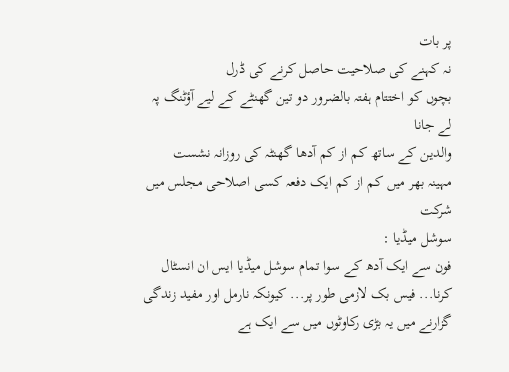پر بات
نہ کہنے کی صلاحیت حاصل کرنے کی ڈرل
بچوں کو اختتام ہفتہ بالضرور دو تین گھنٹے کے لیے آؤٹنگ پہ لے جانا
والدین کے ساتھ کم از کم آدھا گھنٹہ کی روزانہ نشست
مہینہ بھر میں کم از کم ایک دفعہ کسی اصلاحی مجلس میں شرکت
سوشل میڈیا :
فون سے ایک آدھ کے سوا تمام سوشل میڈیا ایس ان انسٹال کرنا... فیس بک لازمی طور پر... کیونکہ نارمل اور مفید زندگی گزارنے میں یہ بڑی رکاوٹوں میں سے ایک ہے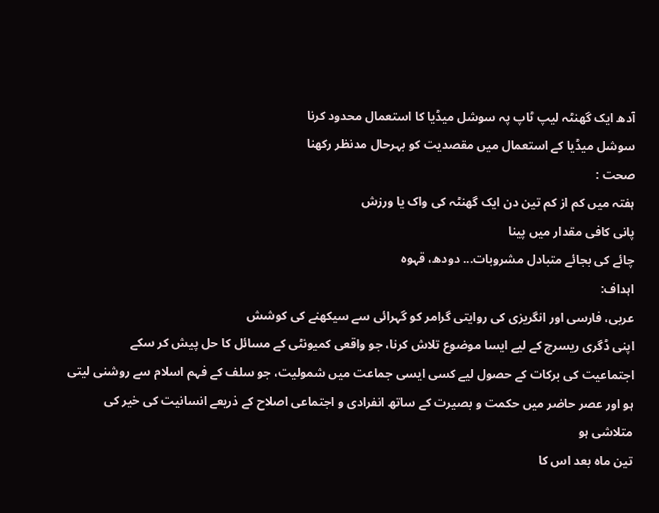آدھ ایک گھنٹہ لیپ ٹاپ پہ سوشل میڈیا کا استعمال محدود کرنا
سوشل میڈیا کے استعمال میں مقصدیت کو بہرحال مدنظر رکھنا
صحت :
ہفتہ میں کم از کم تین دن ایک گھنٹہ کی واک یا ورزش
پانی کافی مقدار میں پینا
چائے کی بجائے متبادل مشروبات... دودھ، قہوہ
اہداف:
عربی، فارسی اور انگریزی کی روایتی گرامر کو گہرائی سے سیکھنے کی کوشش
اپنی ڈگری ریسرچ کے لیے ایسا موضوع تلاش کرنا، جو واقعی کمیونٹی کے مسائل کا حل پیش کر سکے
اجتماعیت کی برکات کے حصول لیے کسی ایسی جماعت میں شمولیت، جو سلف کے فہم اسلام سے روشنی لیتی ہو اور عصر حاضر میں حکمت و بصیرت کے ساتھ انفرادی و اجتماعی اصلاح کے ذریعے انسانیت کی خیر کی متلاشی ہو
تین ماہ بعد اس کا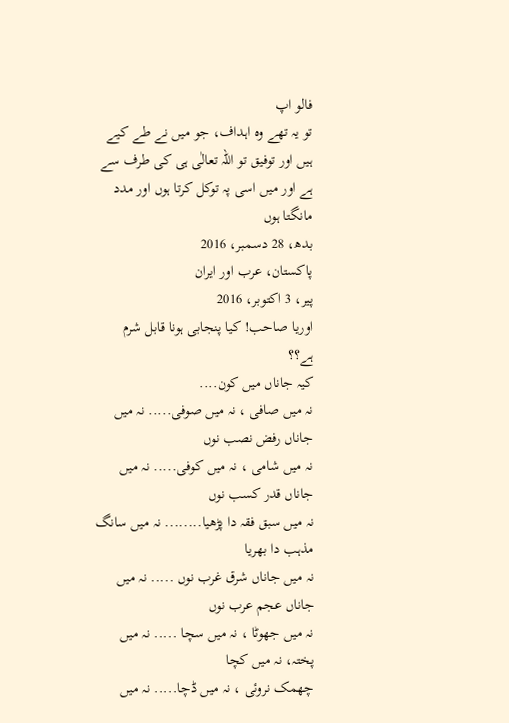فالو اپ
تو یہ تھے وہ اہداف، جو میں نے طے کیے ہیں اور توفیق تو اللہ تعالٰی ہی کی طرف سے ہے اور میں اسی پہ توکل کرتا ہوں اور مدد مانگتا ہوں
بدھ، 28 دسمبر، 2016
پاکستان، عرب اور ایران
پیر، 3 اکتوبر، 2016
اوریا صاحب! کیا پنجابی ہونا قابل شرم ہے؟؟
کیہ جاناں میں کون....
نہ میں صافی ، نہ میں صوفی..... نہ میں جاناں رفض نصب نوں
نہ میں شامی ، نہ میں کوفی..... نہ میں جاناں قدر کسب نوں
نہ میں سبق فقہ دا پڑھیا........ نہ میں سانگ مذہب دا بھریا
نہ میں جاناں شرق غرب نوں ..... نہ میں جاناں عجم عرب نوں
نہ میں جھوٹا ، نہ میں سچا ..... نہ میں پختہ، نہ میں کچا
چھمک نروئی ، نہ میں ڈچا..... نہ میں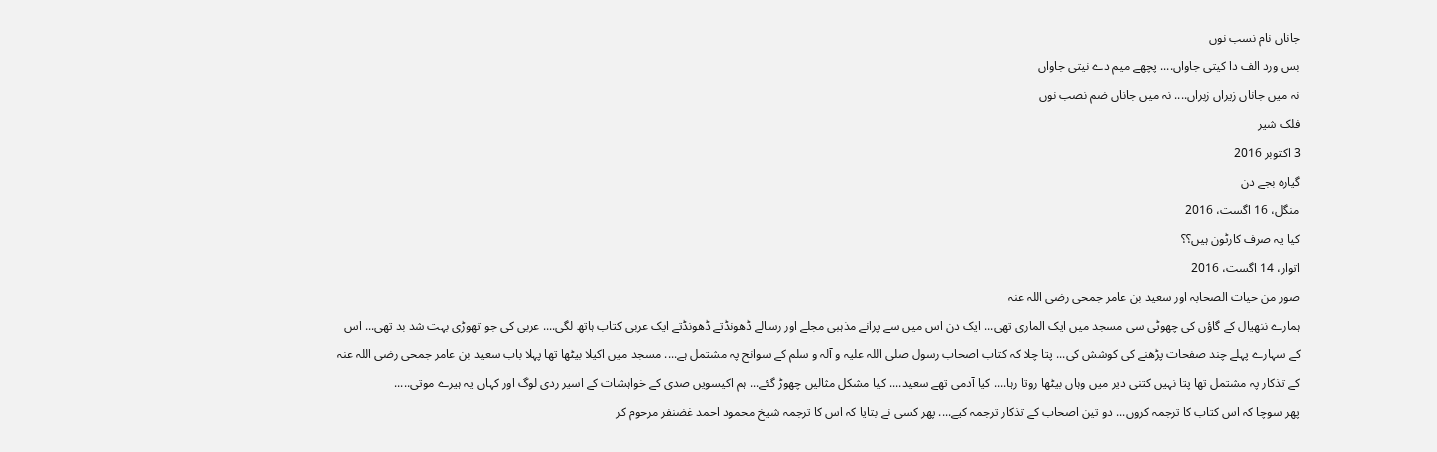جاناں نام نسب نوں
بس ورد الف دا کیتی جاواں.... پچھے میم دے نیتی جاواں
نہ میں جاناں زیراں زبراں.... نہ میں جاناں ضم نصب نوں
فلک شیر
3 اکتوبر 2016
گیارہ بجے دن
منگل، 16 اگست، 2016
کیا یہ صرف کارٹون ہیں؟؟
اتوار، 14 اگست، 2016
صور من حیات الصحابہ اور سعید بن عامر جمحی رضی اللہ عنہ
ہمارے ننھیال کے گاؤں کی چھوٹی سی مسجد میں ایک الماری تھی... ایک دن اس میں سے پرانے مذہبی مجلے اور رسالے ڈھونڈتے ڈھونڈتے ایک عربی کتاب ہاتھ لگی.... عربی کی جو تھوڑی بہت شد بد تھی... اس کے سہارے پہلے چند صفحات پڑھنے کی کوشش کی... پتا چلا کہ کتاب اصحاب رسول صلی اللہ علیہ و آلہ و سلم کے سوانح پہ مشتمل ہے.... مسجد میں اکیلا بیٹھا تھا پہلا باب سعید بن عامر جمحی رضی اللہ عنہ کے تذکار پہ مشتمل تھا پتا نہیں کتنی دیر میں وہاں بیٹھا روتا رہا.... کیا آدمی تھے سعید.... کیا مشکل مثالیں چھوڑ گئے... ہم اکیسویں صدی کے خواہشات کے اسیر ردی لوگ اور کہاں یہ ہیرے موتی.....
پھر سوچا کہ اس کتاب کا ترجمہ کروں... دو تین اصحاب کے تذکار ترجمہ کیے.... پھر کسی نے بتایا کہ اس کا ترجمہ شیخ محمود احمد غضنفر مرحوم کر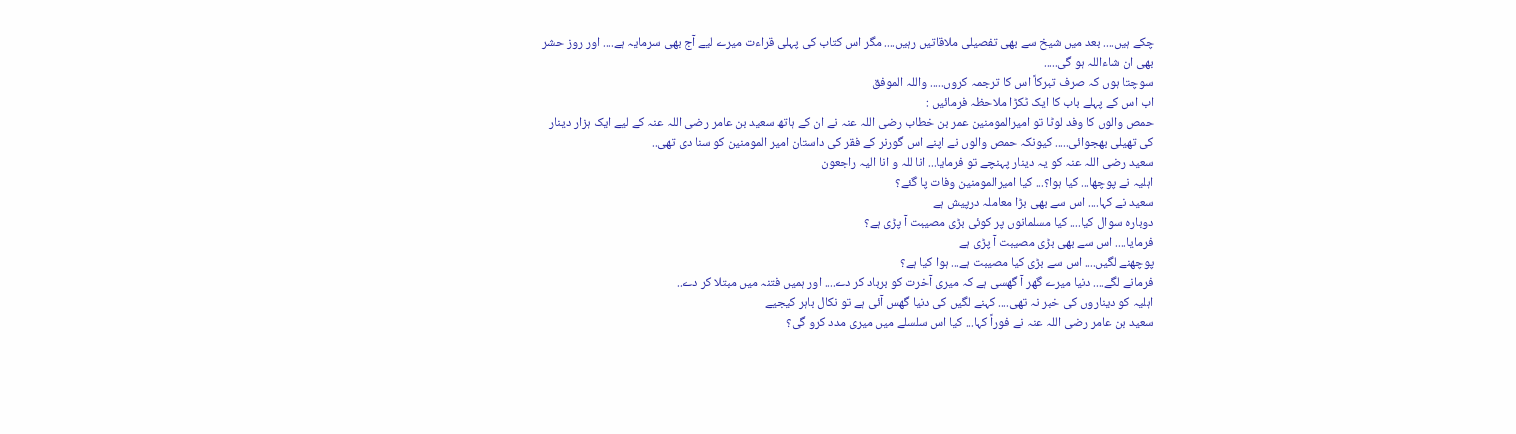چکے ہیں.... بعد میں شیخ سے بھی تفصیلی ملاقاتیں رہیں.... مگر اس کتاب کی پہلی قراءت میرے لیے آج بھی سرمایہ ہے.... اور روز حشر بھی ان شاءاللہ ہو گی.....
سوچتا ہوں کہ صرف تبرکاً اس کا ترجمہ کروں..... واللہ الموفق
اب اس کے پہلے باب کا ایک ٹکڑا ملاحظہ فرمائیں :
حمص والوں کا وفد لوٹا تو امیرالمومنین عمر بن خطاب رضی اللہ عنہ نے ان کے ہاتھ سعید بن عامر رضی اللہ عنہ کے لیے ایک ہزار دینار کی تھیلی بھجوائی..... کیونکہ حمص والوں نے اپنے اس گورنر کے فقر کی داستان امیر المومنین کو سنا دی تھی..
سعید رضی اللہ عنہ کو یہ دینار پہنچے تو فرمایا... انا للہ و انا الیہ راجعون
اہلیہ نے پوچھا... کیا ہوا؟... کیا امیرالمومنین وفات پا گئے؟
سعید نے کہا.... اس سے بھی بڑا معاملہ درپیش ہے
دوبارہ سوال کیا.... کیا مسلمانوں پر کوئی بڑی مصیبت آ پڑی ہے؟
فرمایا.... اس سے بھی بڑی مصیبت آ پڑی ہے
پوچھنے لگیں.... اس سے بڑی کیا مصیبت ہے... ہوا کیا ہے؟
فرمانے لگے.... دنیا میرے گھر آ گھسی ہے کہ میری آخرت کو برباد کر دے.... اور ہمیں فتنہ میں مبتلا کر دے..
اہلیہ کو دیناروں کی خبر نہ تھی.... کہنے لگیں کی دنیا گھس آئی ہے تو نکال باہر کیجیے
سعید بن عامر رضی اللہ عنہ نے فوراً کہا... کیا اس سلسلے میں میری مدد کرو گی؟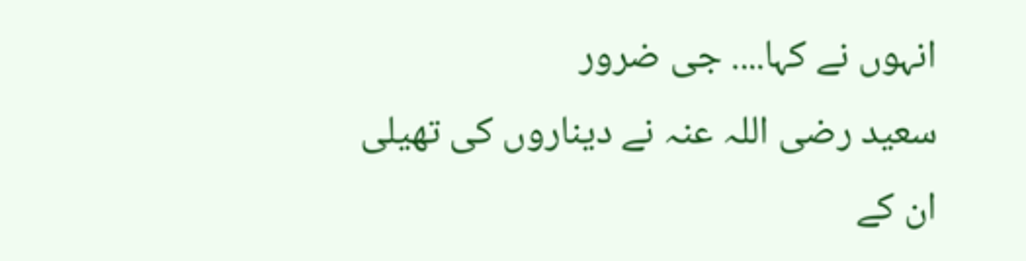انہوں نے کہا.... جی ضرور
سعید رضی اللہ عنہ نے دیناروں کی تھیلی ان کے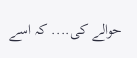حوالے کی.... کہ اسے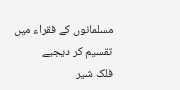مسلمانوں کے فقراء میں تقسیم کر دیجیے
فلک شیر